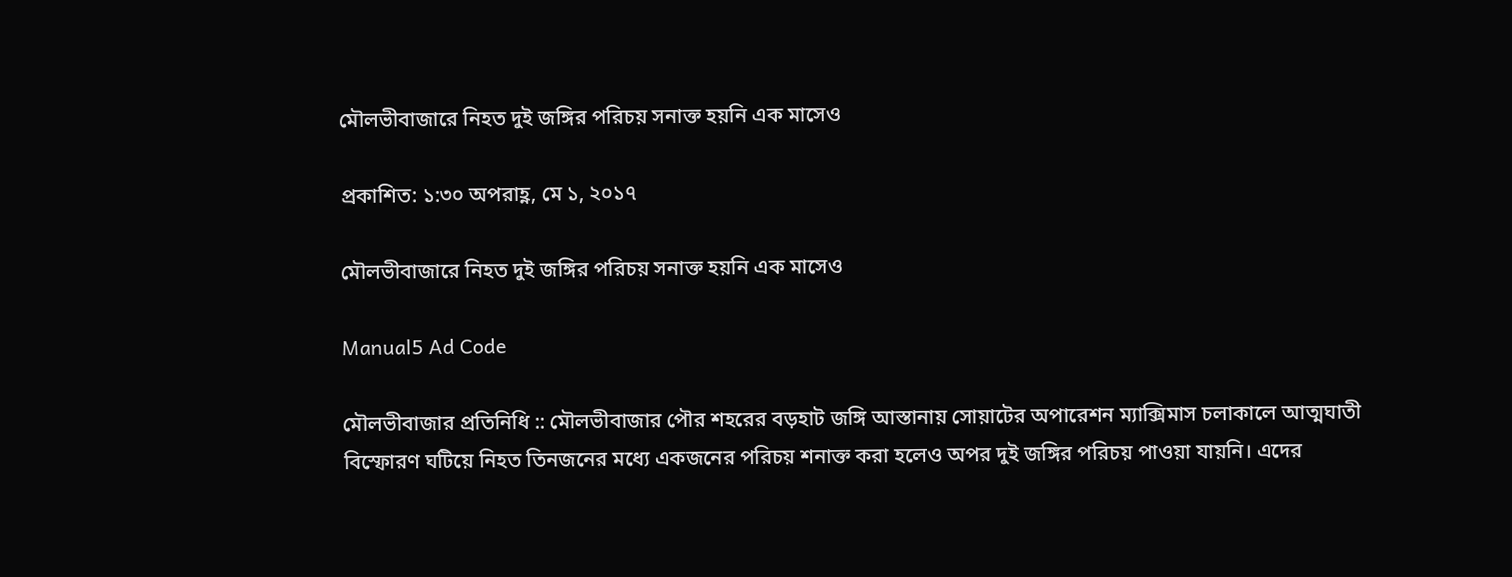মৌলভীবাজারে নিহত দুই জঙ্গির পরিচয় সনাক্ত হয়নি এক মাসেও

প্রকাশিত: ১:৩০ অপরাহ্ণ, মে ১, ২০১৭

মৌলভীবাজারে নিহত দুই জঙ্গির পরিচয় সনাক্ত হয়নি এক মাসেও

Manual5 Ad Code

মৌলভীবাজার প্রতিনিধি :: মৌলভীবাজার পৌর শহরের বড়হাট জঙ্গি আস্তানায় সোয়াটের অপারেশন ম্যাক্সিমাস চলাকালে আত্মঘাতী বিস্ফোরণ ঘটিয়ে নিহত তিনজনের মধ্যে একজনের পরিচয় শনাক্ত করা হলেও অপর দুই জঙ্গির পরিচয় পাওয়া যায়নি। এদের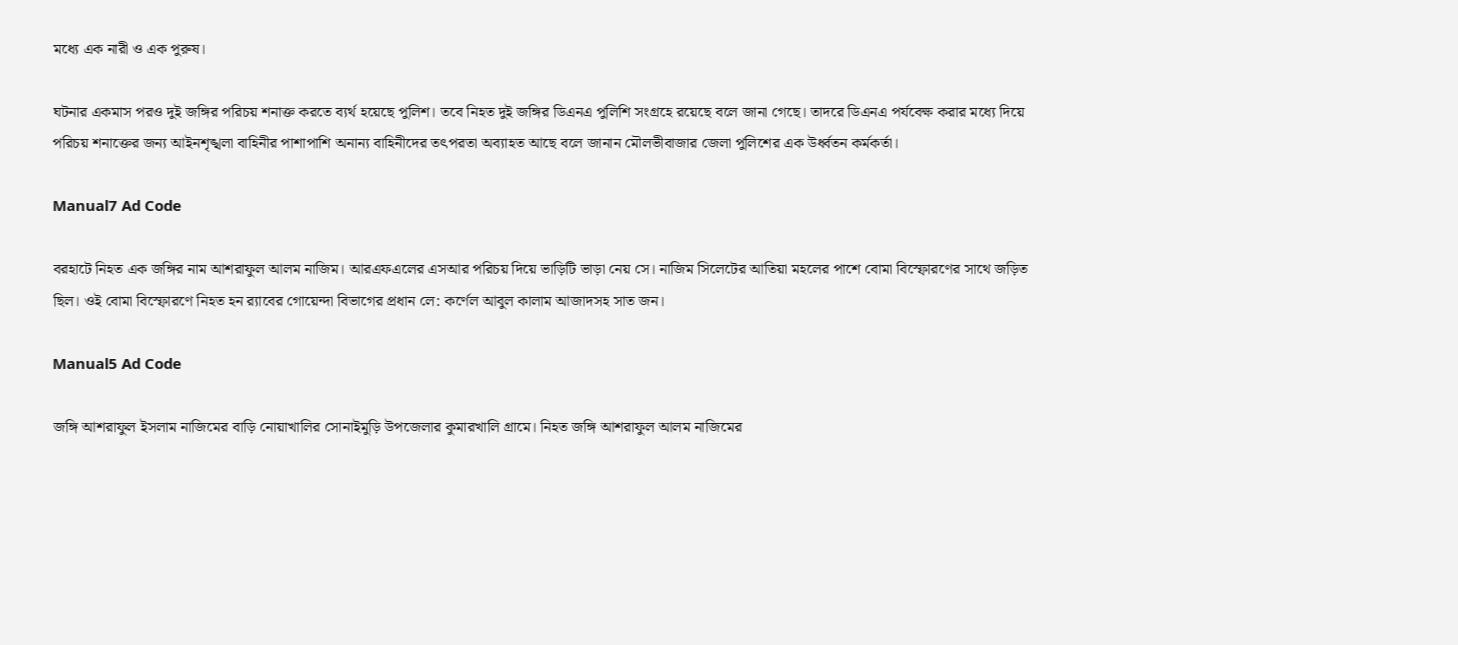মধ্যে এক নারী ও এক পুরুষ।

ঘটনার একমাস পরও দুই জঙ্গির পরিচয় শনাক্ত করতে ব্যর্থ হয়েছে পুলিশ। তবে নিহত দুই জঙ্গির ডিএনএ পুলিশি সংগ্রহে রয়েছে বলে জানা গেছে। তাদরে ডিএনএ পর্যবেক্ষ করার মধ্যে দিয়ে পরিচয় শনাক্তের জন্য আইনশৃঙ্খলা বাহিনীর পাশাপাশি অনান্য বাহিনীদের তৎপরতা অব্যাহত আছে বলে জানান মৌলভীবাজার জেলা পুলিশের এক উর্ধ্বতন কর্মকর্তা।

Manual7 Ad Code

বরহাটে নিহত এক জঙ্গির নাম আশরাফুল আলম নাজিম। আরএফএলের এসআর পরিচয় দিয়ে ভাড়িটি ভাড়া নেয় সে। নাজিম সিলেটের আতিয়া মহলের পাশে বোমা বিস্ফোরণের সাথে জড়িত ছিল। ওই বোমা বিস্ফোরণে নিহত হন র‌্যাবের গোয়েন্দা বিভাগের প্রধান লে: কর্ণেল আবুল কালাম আজাদসহ সাত জন।

Manual5 Ad Code

জঙ্গি আশরাফুল ইসলাম নাজিমের বাড়ি নোয়াখালির সোনাইমুড়ি উপজেলার কুমারখালি গ্রামে। নিহত জঙ্গি আশরাফুল আলম নাজিমের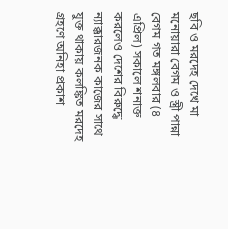ছবি ও মরদেহ দেখে মা মনোয়ারা বেগম ও স্ত্রী পান্না বেগম গত মঙ্গলবার (৪ এপ্রিল) সকালে শনাক্ত করলেও দেশের বিরুদ্ধে ন্যাক্কারজনক কাজের সাথে যুক্ত থাকায় কলঙ্কিত মরদেহ গ্রহণে অনিহা প্রকাশ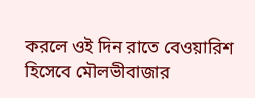করলে ওই দিন রাতে বেওয়ারিশ হিসেবে মৌলভীবাজার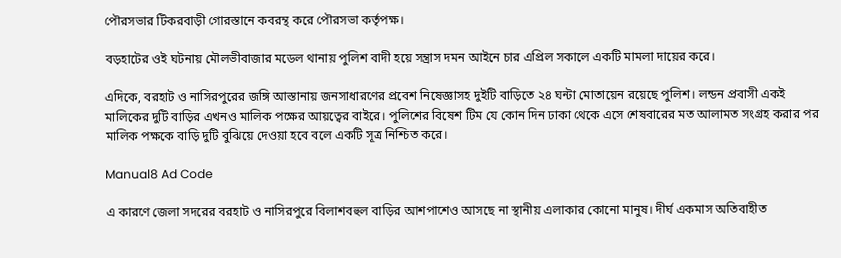পৌরসভার টিকরবাড়ী গোরস্তানে কবরন্থ করে পৌরসভা কর্তৃপক্ষ।

বড়হাটের ওই ঘটনায় মৌলভীবাজার মডেল থানায় পুলিশ বাদী হয়ে সন্ত্রাস দমন আইনে চার এপ্রিল সকালে একটি মামলা দায়ের করে।

এদিকে, বরহাট ও নাসিরপুরের জঙ্গি আস্তানায় জনসাধারণের প্রবেশ নিষেজ্ঞাসহ দুইটি বাড়িতে ২৪ ঘন্টা মোতায়েন রয়েছে পুলিশ। লন্ডন প্রবাসী একই মালিকের দুটি বাড়ির এখনও মালিক পক্ষের আয়ত্বের বাইরে। পুলিশের বিষেশ টিম যে কোন দিন ঢাকা থেকে এসে শেষবারের মত আলামত সংগ্রহ করার পর মালিক পক্ষকে বাড়ি দুটি বুঝিয়ে দেওয়া হবে বলে একটি সূত্র নিশ্চিত করে।

Manual8 Ad Code

এ কারণে জেলা সদরের বরহাট ও নাসিরপুরে বিলাশবহুল বাড়ির আশপাশেও আসছে না স্থানীয় এলাকার কোনো মানুষ। দীর্ঘ একমাস অতিবাহীত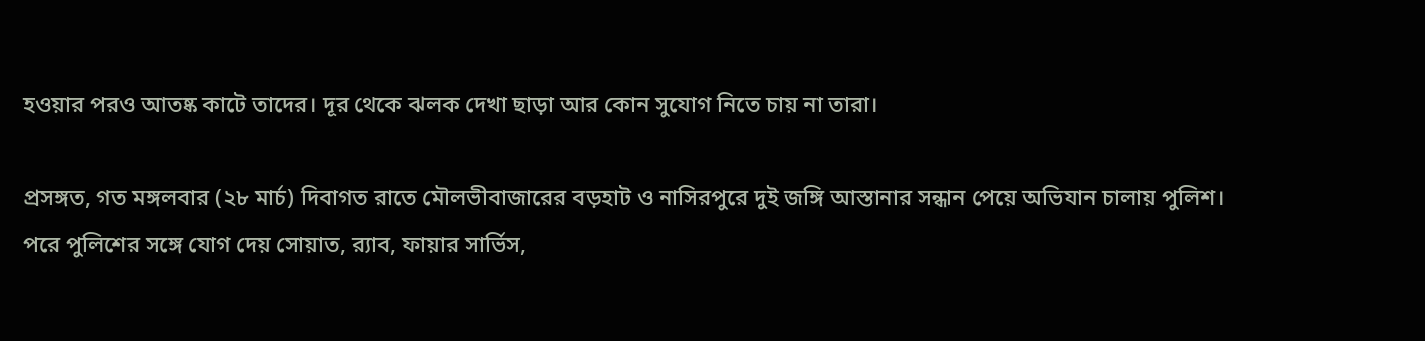হওয়ার পরও আতষ্ক কাটে তাদের। দূর থেকে ঝলক দেখা ছাড়া আর কোন সুযোগ নিতে চায় না তারা।

প্রসঙ্গত, গত মঙ্গলবার (২৮ মার্চ) দিবাগত রাতে মৌলভীবাজারের বড়হাট ও নাসিরপুরে দুই জঙ্গি আস্তানার সন্ধান পেয়ে অভিযান চালায় পুলিশ। পরে পুলিশের সঙ্গে যোগ দেয় সোয়াত, র‌্যাব, ফায়ার সার্ভিস,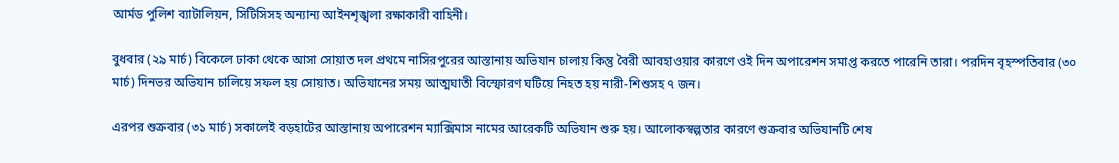আর্মড পুলিশ ব্যাটালিয়ন, সিটিসিসহ অন্যান্য আইনশৃঙ্খলা রক্ষাকারী বাহিনী।

বুধবার (২৯ মার্চ) বিকেলে ঢাকা থেকে আসা সোয়াত দল প্রথমে নাসিরপুরের আস্তানায় অভিযান চালায় কিন্তু বৈরী আবহাওয়ার কারণে ওই দিন অপারেশন সমাপ্ত করতে পারেনি তারা। পরদিন বৃহস্পতিবার (৩০ মার্চ) দিনভর অভিযান চালিয়ে সফল হয় সোয়াত। অভিযানের সময় আত্মঘাতী বিস্ফোরণ ঘটিয়ে নিহত হয় নারী-শিশুসহ ৭ জন।

এরপর শুক্রবার (৩১ মার্চ) সকালেই বড়হাটের আস্তানায় অপারেশন ম্যাক্সিমাস নামের আরেকটি অভিযান শুরু হয়। আলোকস্বল্পতার কারণে শুক্রবার অভিযানটি শেষ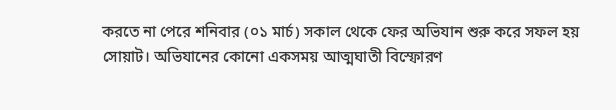করতে না পেরে শনিবার (০১ মার্চ) সকাল থেকে ফের অভিযান শুরু করে সফল হয় সোয়াট। অভিযানের কোনো একসময় আত্মঘাতী বিস্ফোরণ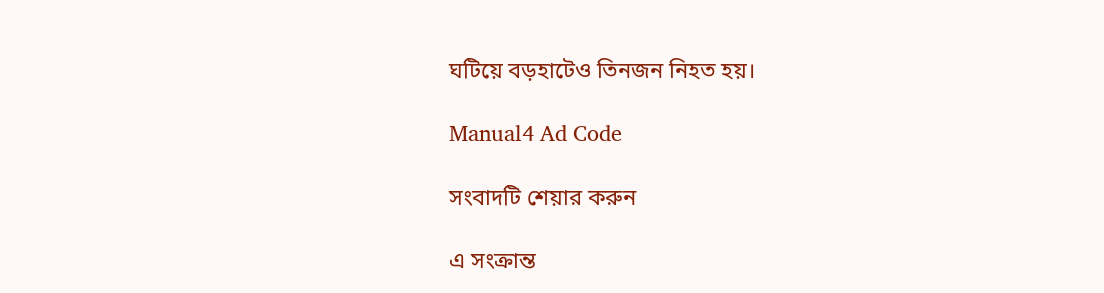ঘটিয়ে বড়হাটেও তিনজন নিহত হয়।

Manual4 Ad Code

সংবাদটি শেয়ার করুন

এ সংক্রান্ত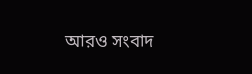আরও সংবাদ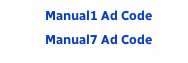Manual1 Ad Code
Manual7 Ad Code